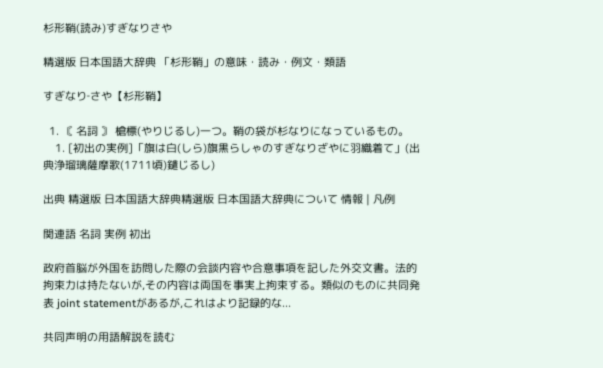杉形鞘(読み)すぎなりさや

精選版 日本国語大辞典 「杉形鞘」の意味・読み・例文・類語

すぎなり‐さや【杉形鞘】

  1. 〘 名詞 〙 槍標(やりじるし)一つ。鞘の袋が杉なりになっているもの。
    1. [初出の実例]「旗は白(しら)旗黒らしゃのすぎなりざやに羽織着て」(出典浄瑠璃薩摩歌(1711頃)鑓じるし)

出典 精選版 日本国語大辞典精選版 日本国語大辞典について 情報 | 凡例

関連語 名詞 実例 初出

政府首脳が外国を訪問した際の会談内容や合意事項を記した外交文書。法的拘束力は持たないが,その内容は両国を事実上拘束する。類似のものに共同発表 joint statementがあるが,これはより記録的な...

共同声明の用語解説を読む